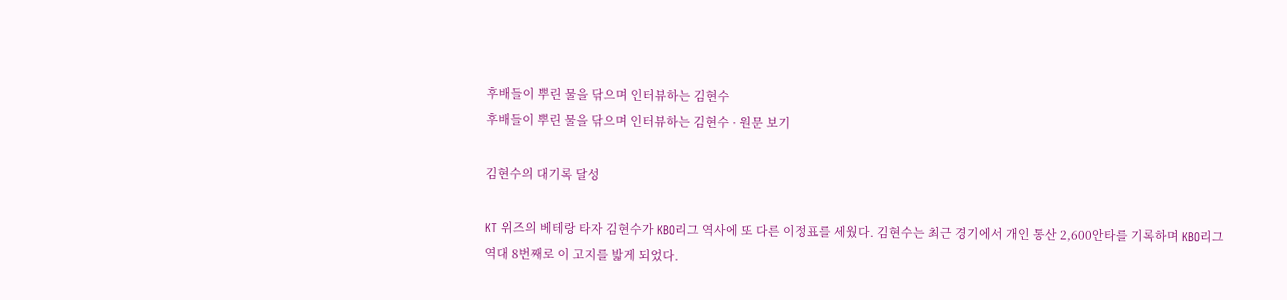후배들이 뿌린 물을 닦으며 인터뷰하는 김현수
후배들이 뿌린 물을 닦으며 인터뷰하는 김현수 · 원문 보기

김현수의 대기록 달성

KT 위즈의 베테랑 타자 김현수가 KBO리그 역사에 또 다른 이정표를 세웠다. 김현수는 최근 경기에서 개인 통산 2,600안타를 기록하며 KBO리그 역대 8번째로 이 고지를 밟게 되었다.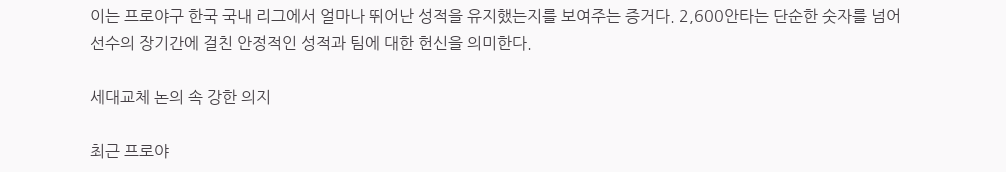이는 프로야구 한국 국내 리그에서 얼마나 뛰어난 성적을 유지했는지를 보여주는 증거다. 2,600안타는 단순한 숫자를 넘어 선수의 장기간에 걸친 안정적인 성적과 팀에 대한 헌신을 의미한다.

세대교체 논의 속 강한 의지

최근 프로야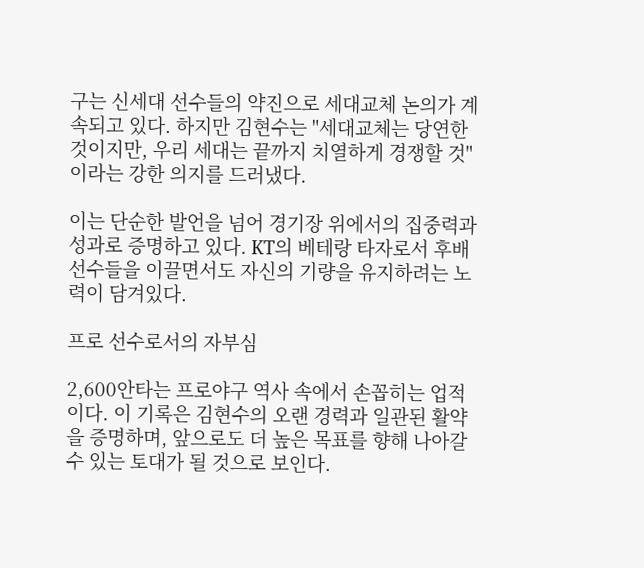구는 신세대 선수들의 약진으로 세대교체 논의가 계속되고 있다. 하지만 김현수는 "세대교체는 당연한 것이지만, 우리 세대는 끝까지 치열하게 경쟁할 것"이라는 강한 의지를 드러냈다.

이는 단순한 발언을 넘어 경기장 위에서의 집중력과 성과로 증명하고 있다. KT의 베테랑 타자로서 후배 선수들을 이끌면서도 자신의 기량을 유지하려는 노력이 담겨있다.

프로 선수로서의 자부심

2,600안타는 프로야구 역사 속에서 손꼽히는 업적이다. 이 기록은 김현수의 오랜 경력과 일관된 활약을 증명하며, 앞으로도 더 높은 목표를 향해 나아갈 수 있는 토대가 될 것으로 보인다.